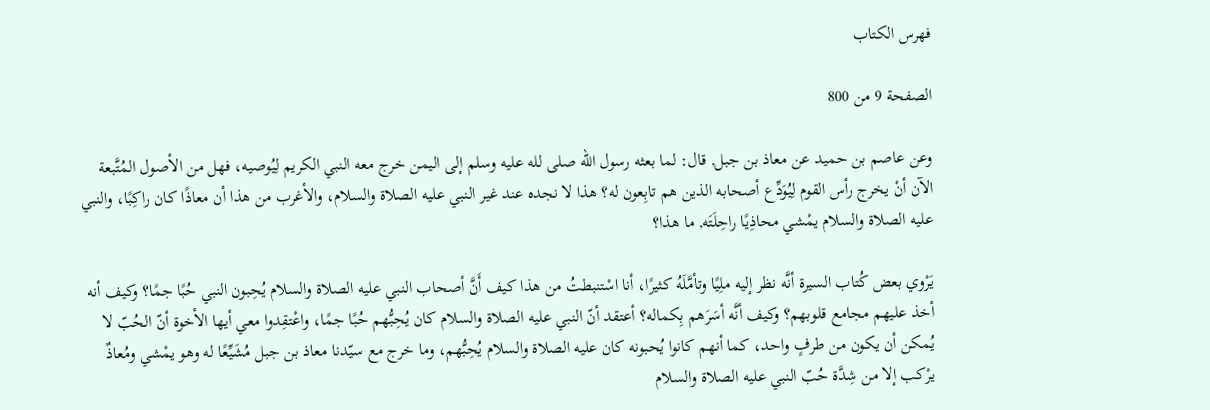فهرس الكتاب

الصفحة 9 من 800

وعن عاصم بن حميد عن معاذ بن جبل, قال: لما بعثه رسول الله صلى لله عليه وسلم إلى اليمن خرج معه النبي الكريم لِيُوصيه، فهل من الأصول المُتَّبعة الآن أنْ يخرج رأس القوم لِيُوَدِّع أصحابه الذين هم تابِعون له؟ هذا لا نجده عند غير النبي عليه الصلاة والسلام، والأغرب من هذا أن معاذًا كان راكِبًا، والنبي عليه الصلاة والسلام يمْشي محاذِيًا راحِلَتَه, ما هذا؟

يَرْوي بعض كُتاب السيرة أنَّه نظر إليه ملِيًا وتأمَّلَهُ كثيرًا، أنا اسْتنبطتُ من هذا كيف أَنَّ أصحاب النبي عليه الصلاة والسلام يُحِبون النبي حُبًا جمًا؟ وكيف أنه أخذ عليهم مجامع قلوبهم؟ وكيف أنَّه أسَرَهم بِكماله؟ أعتقد أنّ النبي عليه الصلاة والسلام كان يُحِبُّهم حُبًا جمًا، واعْتقِدوا معي أيها الأخوة أنّ الحُبّ لا يُمكن أن يكون من طرفٍ واحد، كما أنهم كانوا يُحبونه كان عليه الصلاة والسلام يُحِبُّهم، وما خرج مع سيّدنا معاذ بن جبل مُشَيِّعًا له وهو يمْشي ومُعاذٌ يرْكب إلا من شِدَّة حُبّ النبي عليه الصلاة والسلام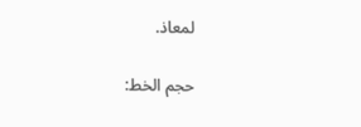لمعاذ.

حجم الخط: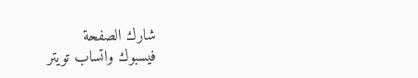شارك الصفحة
فيسبوك واتساب تويتر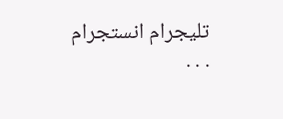تليجرام انستجرام
. . .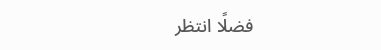فضلًا انتظر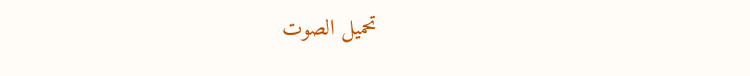تحميل الصوت